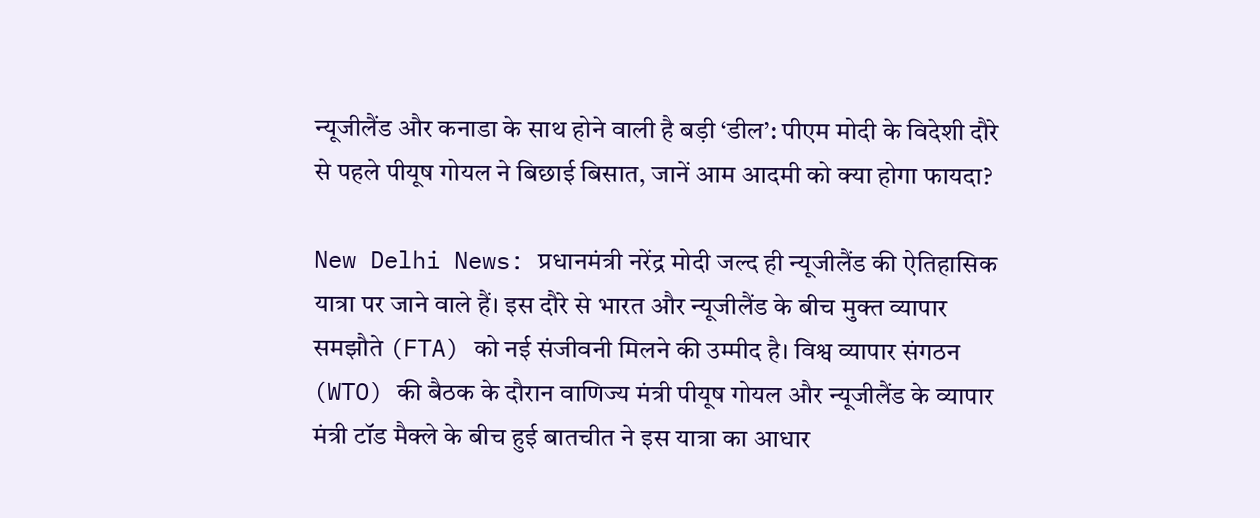न्यूजीलैंड और कनाडा के साथ होने वाली है बड़ी ‘डील’: पीएम मोदी के विदेशी दौरे से पहले पीयूष गोयल ने बिछाई बिसात, जानें आम आदमी को क्या होगा फायदा?

New Delhi News: प्रधानमंत्री नरेंद्र मोदी जल्द ही न्यूजीलैंड की ऐतिहासिक यात्रा पर जाने वाले हैं। इस दौरे से भारत और न्यूजीलैंड के बीच मुक्त व्यापार समझौते (FTA) को नई संजीवनी मिलने की उम्मीद है। विश्व व्यापार संगठन (WTO) की बैठक के दौरान वाणिज्य मंत्री पीयूष गोयल और न्यूजीलैंड के व्यापार मंत्री टॉड मैक्ले के बीच हुई बातचीत ने इस यात्रा का आधार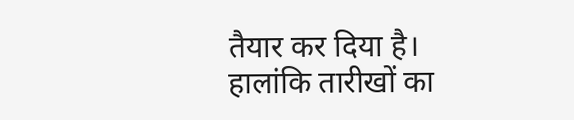तैयार कर दिया है। हालांकि तारीखों का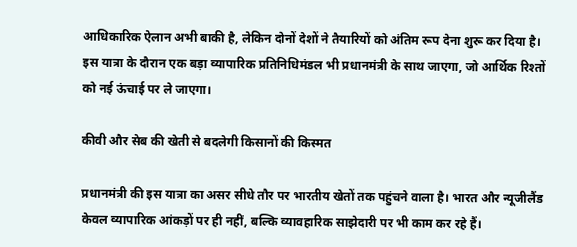आधिकारिक ऐलान अभी बाकी है, लेकिन दोनों देशों ने तैयारियों को अंतिम रूप देना शुरू कर दिया है। इस यात्रा के दौरान एक बड़ा व्यापारिक प्रतिनिधिमंडल भी प्रधानमंत्री के साथ जाएगा, जो आर्थिक रिश्तों को नई ऊंचाई पर ले जाएगा।

कीवी और सेब की खेती से बदलेगी किसानों की किस्मत

प्रधानमंत्री की इस यात्रा का असर सीधे तौर पर भारतीय खेतों तक पहुंचने वाला है। भारत और न्यूजीलैंड केवल व्यापारिक आंकड़ों पर ही नहीं, बल्कि व्यावहारिक साझेदारी पर भी काम कर रहे हैं।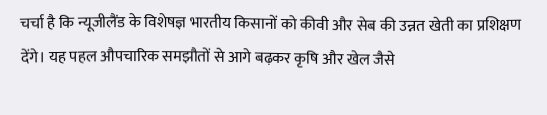चर्चा है कि न्यूजीलैंड के विशेषज्ञ भारतीय किसानों को कीवी और सेब की उन्नत खेती का प्रशिक्षण देंगे। यह पहल औपचारिक समझौतों से आगे बढ़कर कृषि और खेल जैसे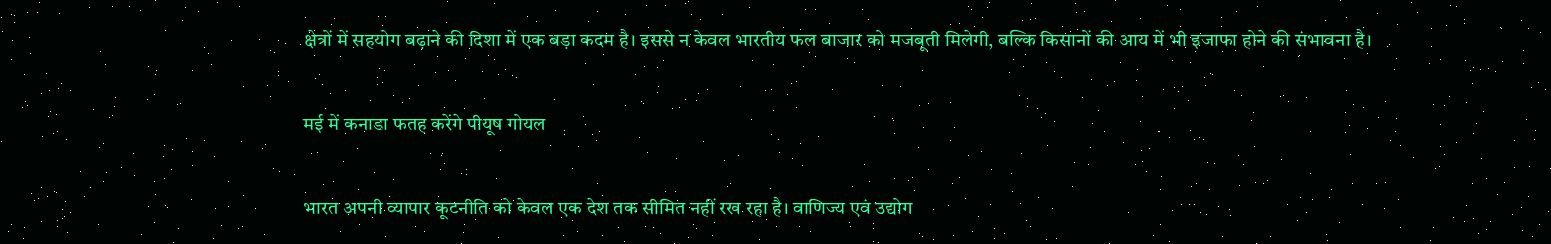क्षेत्रों में सहयोग बढ़ाने की दिशा में एक बड़ा कदम है। इससे न केवल भारतीय फल बाजार को मजबूती मिलेगी, बल्कि किसानों की आय में भी इजाफा होने की संभावना है।

मई में कनाडा फतह करेंगे पीयूष गोयल

भारत अपनी व्यापार कूटनीति को केवल एक देश तक सीमित नहीं रख रहा है। वाणिज्य एवं उद्योग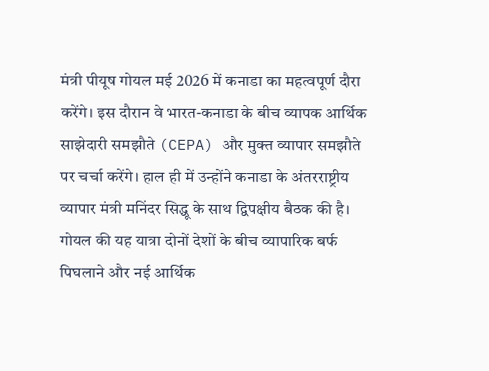मंत्री पीयूष गोयल मई 2026 में कनाडा का महत्वपूर्ण दौरा करेंगे। इस दौरान वे भारत-कनाडा के बीच व्यापक आर्थिक साझेदारी समझौते (CEPA) और मुक्त व्यापार समझौते पर चर्चा करेंगे। हाल ही में उन्होंने कनाडा के अंतरराष्ट्रीय व्यापार मंत्री मनिंदर सिद्धू के साथ द्विपक्षीय बैठक की है। गोयल की यह यात्रा दोनों देशों के बीच व्यापारिक बर्फ पिघलाने और नई आर्थिक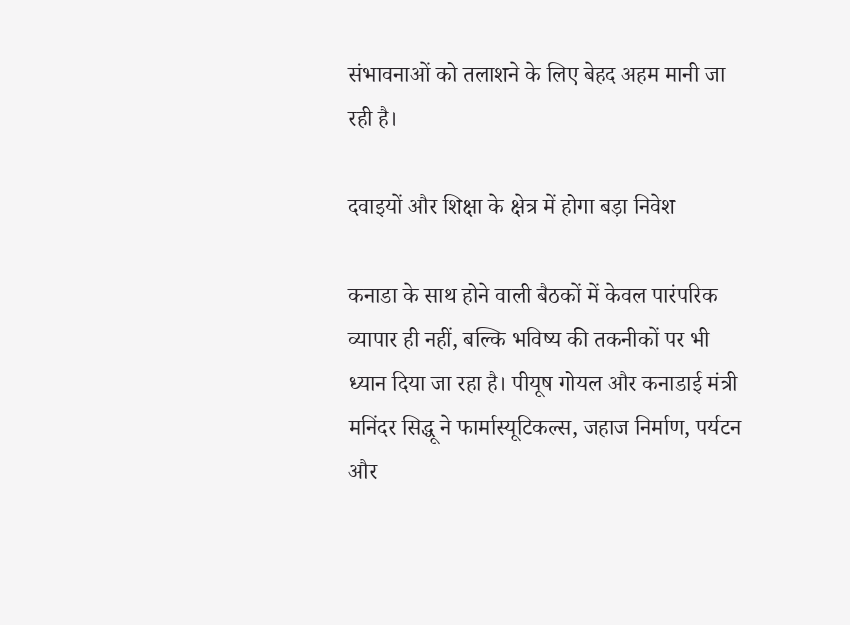संभावनाओं को तलाशने के लिए बेहद अहम मानी जा रही है।

दवाइयों और शिक्षा के क्षेत्र में होगा बड़ा निवेश

कनाडा के साथ होने वाली बैठकों में केवल पारंपरिक व्यापार ही नहीं, बल्कि भविष्य की तकनीकों पर भी ध्यान दिया जा रहा है। पीयूष गोयल और कनाडाई मंत्री मनिंदर सिद्धू ने फार्मास्यूटिकल्स, जहाज निर्माण, पर्यटन और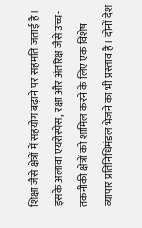शिक्षा जैसे क्षेत्रों में सहयोग बढ़ाने पर सहमति जताई है। इसके अलावा एयरोस्पेस, रक्षा और अंतरिक्ष जैसे उच्च-तकनीकी क्षेत्रों को शामिल करने के लिए एक विशेष व्यापार प्रतिनिधिमंडल भेजने का भी प्रस्ताव है। दोनों देश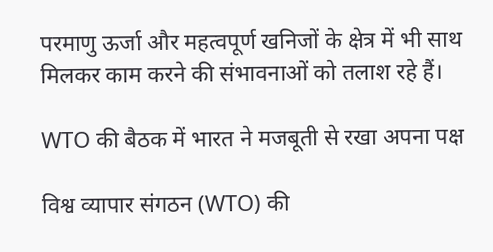परमाणु ऊर्जा और महत्वपूर्ण खनिजों के क्षेत्र में भी साथ मिलकर काम करने की संभावनाओं को तलाश रहे हैं।

WTO की बैठक में भारत ने मजबूती से रखा अपना पक्ष

विश्व व्यापार संगठन (WTO) की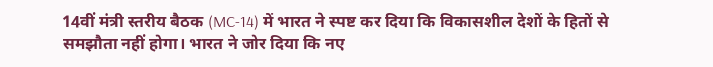14वीं मंत्री स्तरीय बैठक (MC-14) में भारत ने स्पष्ट कर दिया कि विकासशील देशों के हितों से समझौता नहीं होगा। भारत ने जोर दिया कि नए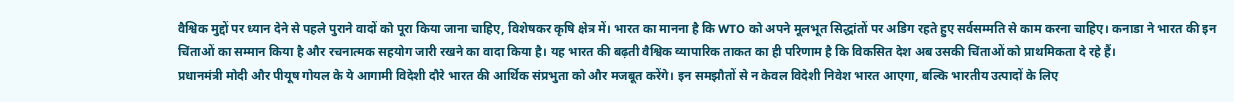वैश्विक मुद्दों पर ध्यान देने से पहले पुराने वादों को पूरा किया जाना चाहिए, विशेषकर कृषि क्षेत्र में। भारत का मानना है कि WTO को अपने मूलभूत सिद्धांतों पर अडिग रहते हुए सर्वसम्मति से काम करना चाहिए। कनाडा ने भारत की इन चिंताओं का सम्मान किया है और रचनात्मक सहयोग जारी रखने का वादा किया है। यह भारत की बढ़ती वैश्विक व्यापारिक ताकत का ही परिणाम है कि विकसित देश अब उसकी चिंताओं को प्राथमिकता दे रहे हैं।
प्रधानमंत्री मोदी और पीयूष गोयल के ये आगामी विदेशी दौरे भारत की आर्थिक संप्रभुता को और मजबूत करेंगे। इन समझौतों से न केवल विदेशी निवेश भारत आएगा, बल्कि भारतीय उत्पादों के लिए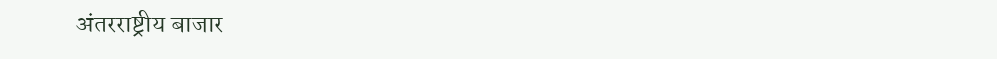अंतरराष्ट्रीय बाजार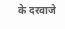के दरवाजे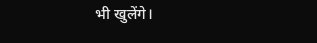भी खुलेंगे।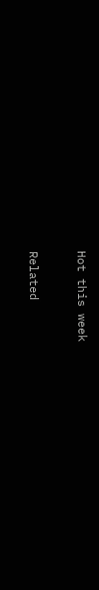Hot this week

Related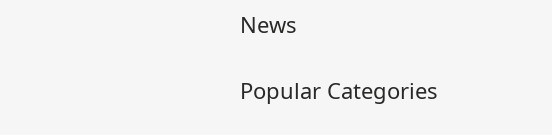News

Popular Categories